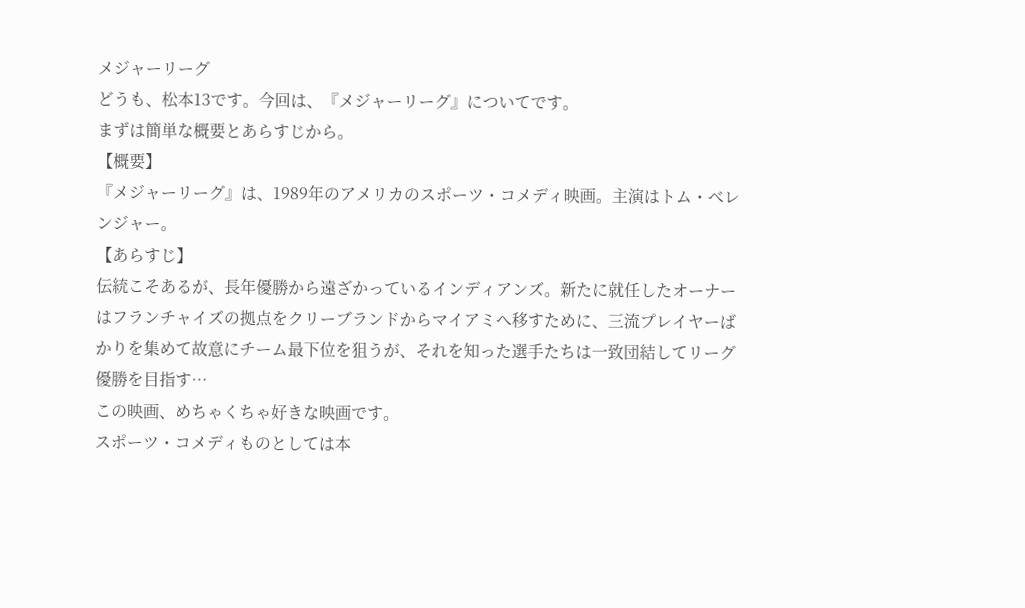メジャーリーグ
どうも、松本13です。今回は、『メジャーリーグ』についてです。
まずは簡単な概要とあらすじから。
【概要】
『メジャーリーグ』は、1989年のアメリカのスポーツ・コメディ映画。主演はトム・べレンジャー。
【あらすじ】
伝統こそあるが、長年優勝から遠ざかっているインディアンズ。新たに就任したオーナーはフランチャイズの拠点をクリーブランドからマイアミへ移すために、三流プレイヤーばかりを集めて故意にチーム最下位を狙うが、それを知った選手たちは一致団結してリーグ優勝を目指す…
この映画、めちゃくちゃ好きな映画です。
スポーツ・コメディものとしては本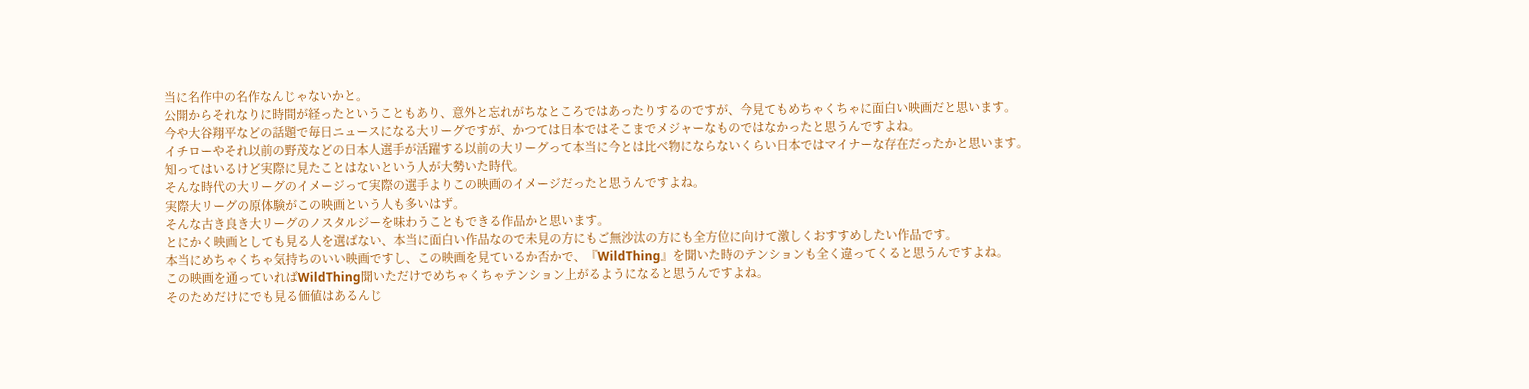当に名作中の名作なんじゃないかと。
公開からそれなりに時間が経ったということもあり、意外と忘れがちなところではあったりするのですが、今見てもめちゃくちゃに面白い映画だと思います。
今や大谷翔平などの話題で毎日ニュースになる大リーグですが、かつては日本ではそこまでメジャーなものではなかったと思うんですよね。
イチローやそれ以前の野茂などの日本人選手が活躍する以前の大リーグって本当に今とは比べ物にならないくらい日本ではマイナーな存在だったかと思います。
知ってはいるけど実際に見たことはないという人が大勢いた時代。
そんな時代の大リーグのイメージって実際の選手よりこの映画のイメージだったと思うんですよね。
実際大リーグの原体験がこの映画という人も多いはず。
そんな古き良き大リーグのノスタルジーを味わうこともできる作品かと思います。
とにかく映画としても見る人を選ばない、本当に面白い作品なので未見の方にもご無沙汰の方にも全方位に向けて激しくおすすめしたい作品です。
本当にめちゃくちゃ気持ちのいい映画ですし、この映画を見ているか否かで、『WildThing』を聞いた時のテンションも全く違ってくると思うんですよね。
この映画を通っていればWildThing聞いただけでめちゃくちゃテンション上がるようになると思うんですよね。
そのためだけにでも見る価値はあるんじ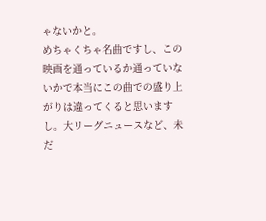ゃないかと。
めちゃくちゃ名曲ですし、この映画を通っているか通っていないかで本当にこの曲での盛り上がりは違ってくると思いますし。大リーグニュースなど、未だ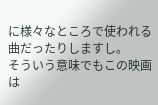に様々なところで使われる曲だったりしますし。
そういう意味でもこの映画は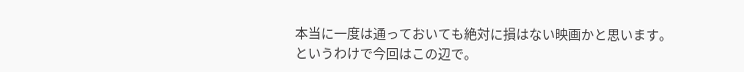本当に一度は通っておいても絶対に損はない映画かと思います。
というわけで今回はこの辺で。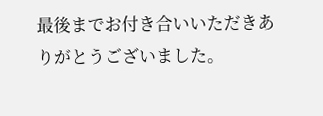最後までお付き合いいただきありがとうございました。